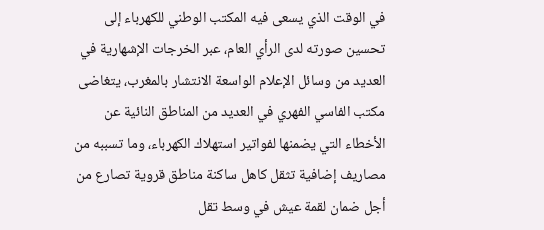في الوقت الذي يسعى فيه المكتب الوطني للكهرباء إلى تحسين صورته لدى الرأي العام، عبر الخرجات الإشهارية في العديد من وسائل الإعلام الواسعة الانتشار بالمغرب، يتغاضى مكتب الفاسي الفهري في العديد من المناطق النائية عن الأخطاء التي يضمنها لفواتير استهلاك الكهرباء، وما تسببه من مصاريف إضافية تثقل كاهل ساكنة مناطق قروية تصارع من أجل ضمان لقمة عيش في وسط تقل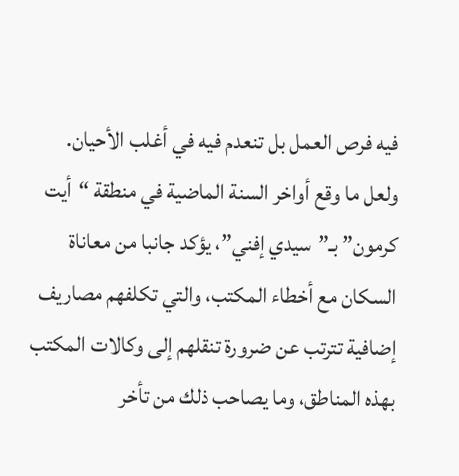فيه فرص العمل بل تنعدم فيه في أغلب الأحيان.
ولعل ما وقع أواخر السنة الماضية في منطقة “أيت كرمون” بـ”سيدي إفني”، يؤكد جانبا من معاناة السكان مع أخطاء المكتب، والتي تكلفهم مصاريف إضافية تترتب عن ضرورة تنقلهم إلى وكالات المكتب بهذه المناطق، وما يصاحب ذلك من تأخر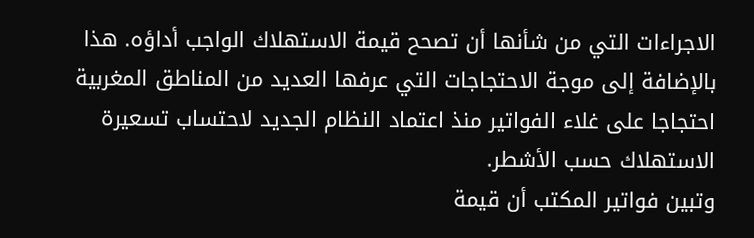الاجراءات التي من شأنها أن تصحح قيمة الاستهلاك الواجب أداؤه. هذا بالإضافة إلى موجة الاحتجاجات التي عرفها العديد من المناطق المغربية احتجاجا على غلاء الفواتير منذ اعتماد النظام الجديد لاحتساب تسعيرة الاستهلاك حسب الأشطر.
وتبين فواتير المكتب أن قيمة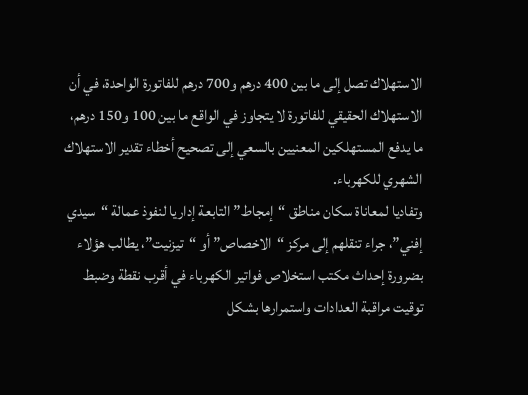الاستهلاك تصل إلى ما بين 400 درهم و700 درهم للفاتورة الواحدة، في أن الاستهلاك الحقيقي للفاتورة لا يتجاوز في الواقع ما بين 100 و150 درهم، ما يدفع المستهلكين المعنيين بالسعي إلى تصحيح أخطاء تقدير الاستهلاك الشهري للكهرباء.
وتفاديا لمعاناة سكان مناطق “إمجاط” التابعة إداريا لنفوذ عمالة “سيدي إفني”، جراء تنقلهم إلى مركز “الاخصاص” أو “تيزنيت”، يطالب هؤلاء بضرورة إحداث مكتب استخلاص فواتير الكهرباء في أقرب نقطة وضبط توقيت مراقبة العدادات واستمرارها بشكل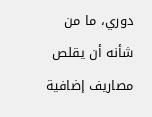دوري، ما من شأنه أن يقلص مصاريف إضافية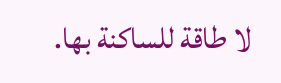لا طاقة للساكنة بها.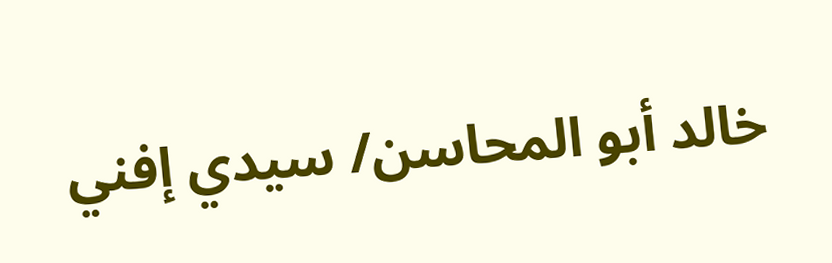خالد أبو المحاسن/ سيدي إفني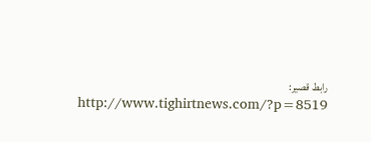رابط قصير: http://www.tighirtnews.com/?p=8519